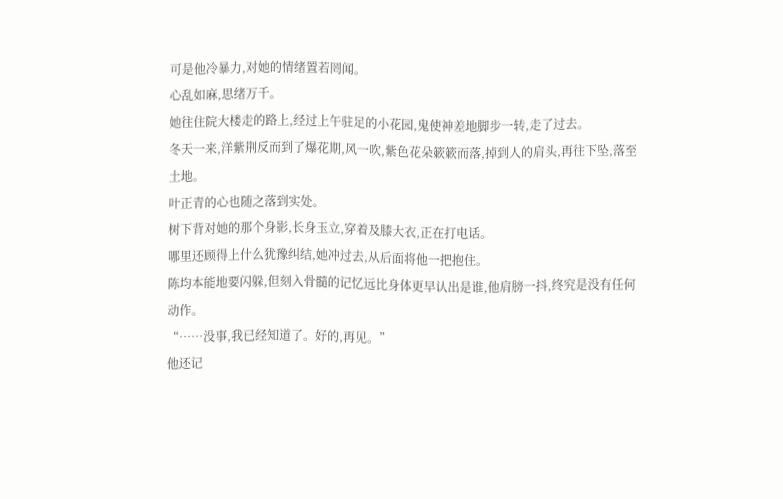可是他冷暴力,对她的情绪置若罔闻。
心乱如麻,思绪万千。
她往住院大楼走的路上,经过上午驻足的小花园,鬼使神差地脚步一转,走了过去。
冬天一来,洋紫荆反而到了爆花期,风一吹,紫色花朵簌簌而落,掉到人的肩头,再往下坠,落至土地。
叶正青的心也随之落到实处。
树下背对她的那个身影,长身玉立,穿着及膝大衣,正在打电话。
哪里还顾得上什么犹豫纠结,她冲过去,从后面将他一把抱住。
陈均本能地要闪躲,但刻入骨髓的记忆远比身体更早认出是谁,他肩膀一抖,终究是没有任何动作。
“……没事,我已经知道了。好的,再见。”
他还记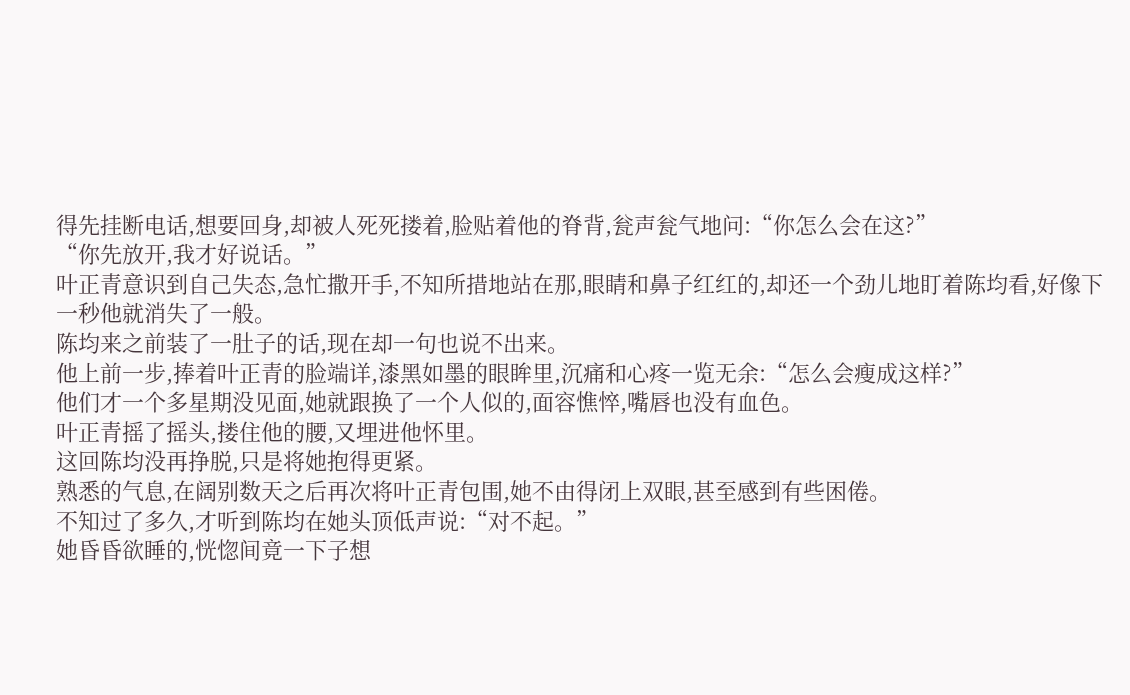得先挂断电话,想要回身,却被人死死搂着,脸贴着他的脊背,瓮声瓮气地问:“你怎么会在这?”
“你先放开,我才好说话。”
叶正青意识到自己失态,急忙撒开手,不知所措地站在那,眼睛和鼻子红红的,却还一个劲儿地盯着陈均看,好像下一秒他就消失了一般。
陈均来之前装了一肚子的话,现在却一句也说不出来。
他上前一步,捧着叶正青的脸端详,漆黑如墨的眼眸里,沉痛和心疼一览无余:“怎么会瘦成这样?”
他们才一个多星期没见面,她就跟换了一个人似的,面容憔悴,嘴唇也没有血色。
叶正青摇了摇头,搂住他的腰,又埋进他怀里。
这回陈均没再挣脱,只是将她抱得更紧。
熟悉的气息,在阔别数天之后再次将叶正青包围,她不由得闭上双眼,甚至感到有些困倦。
不知过了多久,才听到陈均在她头顶低声说:“对不起。”
她昏昏欲睡的,恍惚间竟一下子想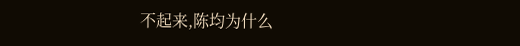不起来,陈均为什么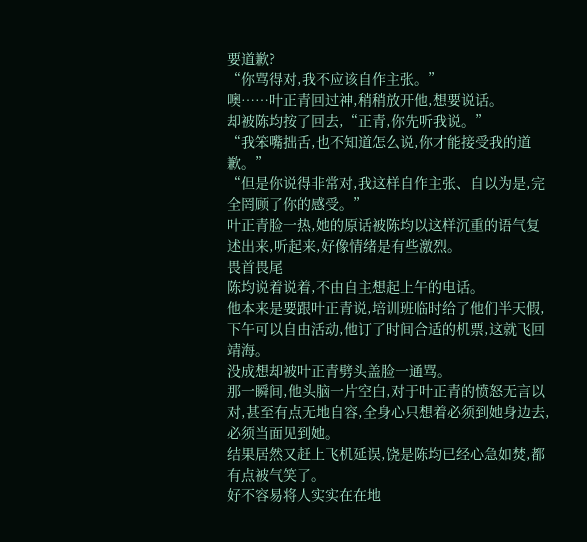要道歉?
“你骂得对,我不应该自作主张。”
噢……叶正青回过神,稍稍放开他,想要说话。
却被陈均按了回去,“正青,你先听我说。”
“我笨嘴拙舌,也不知道怎么说,你才能接受我的道歉。”
“但是你说得非常对,我这样自作主张、自以为是,完全罔顾了你的感受。”
叶正青脸一热,她的原话被陈均以这样沉重的语气复述出来,听起来,好像情绪是有些激烈。
畏首畏尾
陈均说着说着,不由自主想起上午的电话。
他本来是要跟叶正青说,培训班临时给了他们半天假,下午可以自由活动,他订了时间合适的机票,这就飞回靖海。
没成想却被叶正青劈头盖脸一通骂。
那一瞬间,他头脑一片空白,对于叶正青的愤怒无言以对,甚至有点无地自容,全身心只想着必须到她身边去,必须当面见到她。
结果居然又赶上飞机延误,饶是陈均已经心急如焚,都有点被气笑了。
好不容易将人实实在在地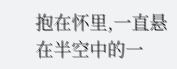抱在怀里,一直悬在半空中的一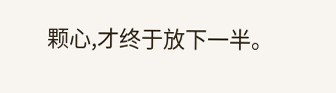颗心,才终于放下一半。